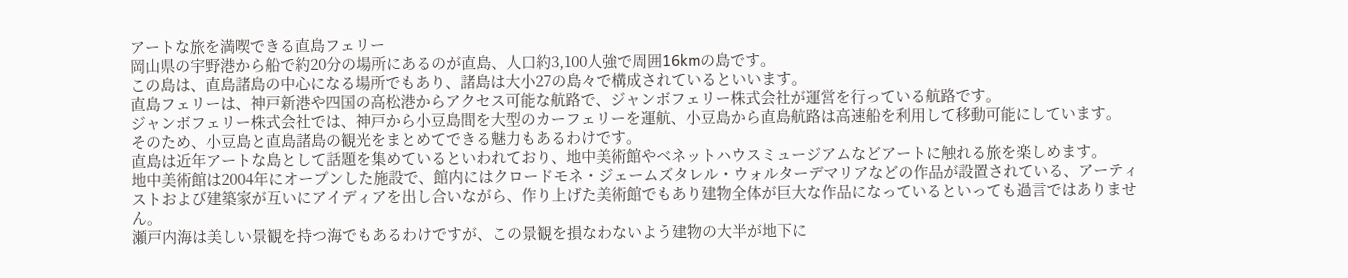アートな旅を満喫できる直島フェリー
岡山県の宇野港から船で約20分の場所にあるのが直島、人口約3,100人強で周囲16kmの島です。
この島は、直島諸島の中心になる場所でもあり、諸島は大小27の島々で構成されているといいます。
直島フェリーは、神戸新港や四国の高松港からアクセス可能な航路で、ジャンボフェリー株式会社が運営を行っている航路です。
ジャンボフェリー株式会社では、神戸から小豆島間を大型のカーフェリーを運航、小豆島から直島航路は高速船を利用して移動可能にしています。
そのため、小豆島と直島諸島の観光をまとめてできる魅力もあるわけです。
直島は近年アートな島として話題を集めているといわれており、地中美術館やベネットハウスミュージアムなどアートに触れる旅を楽しめます。
地中美術館は2004年にオープンした施設で、館内にはクロードモネ・ジェームズタレル・ウォルターデマリアなどの作品が設置されている、アーティストおよび建築家が互いにアイディアを出し合いながら、作り上げた美術館でもあり建物全体が巨大な作品になっているといっても過言ではありません。
瀬戸内海は美しい景観を持つ海でもあるわけですが、この景観を損なわないよう建物の大半が地下に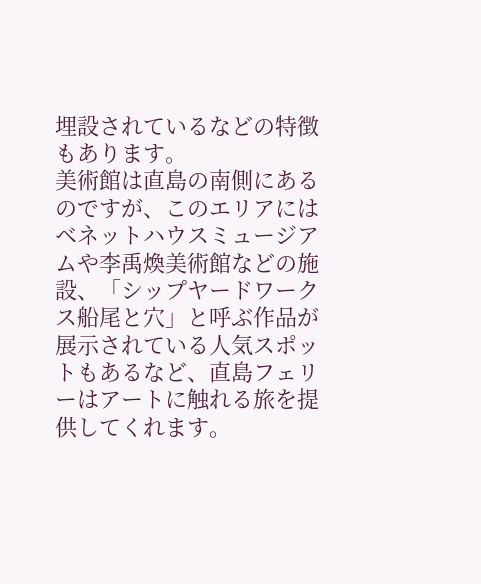埋設されているなどの特徴もあります。
美術館は直島の南側にあるのですが、このエリアにはベネットハウスミュージアムや李禹煥美術館などの施設、「シップヤードワークス船尾と穴」と呼ぶ作品が展示されている人気スポットもあるなど、直島フェリーはアートに触れる旅を提供してくれます。